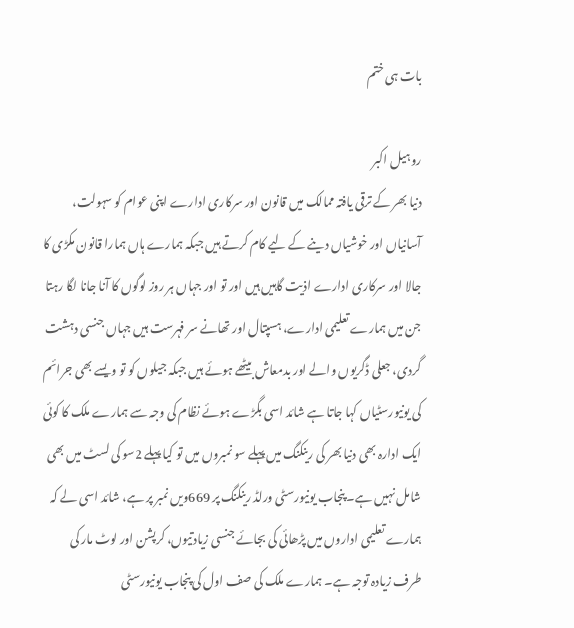بات ہی ختم

روہیل اکبر
دنیا بھر کے ترقی یافتہ ممالک میں قانون اور سرکاری ادارے اپنی عوام کو سہولت، آسانیاں اور خوشیاں دینے کے لیے کام کرتے ہیں جبکہ ہمارے ہاں ہمارا قانون مکڑی کا جالا اور سرکاری ادارے اذیت گاہیں ہیں اور تو اور جہاں ہر روز لوگوں کا آنا جانا لگا رہتا جن میں ہمارے تعلیمی ادارے، ہسپتال اور تھانے سر فہرست ہیں جہاں جنسی دہشت گردی، جعلی ڈگریوں والے اور بدمعاش بیٹھے ہوئے ہیں جبکہ جیلوں کو تو ویسے بھی جرائم کی یونیورسٹیاں کہا جاتا ہے شائد اسی بگڑے ہوئے نظام کی وجہ سے ہمارے ملک کا کوئی ایک ادارہ بھی دنیا بھر کی رینکنگ میں پہلے سو نمبروں میں تو کیا پہلے 2سو کی لسٹ میں بھی شامل نہیں ہے۔ پنجاب یونیورسٹی ورلڈ رینکنگ پر 669ویں نمبر پر ہے، شائد اسی لے کہ ہمارے تعلیمی اداروں میں پڑھائی کی بجائے جنسی زیادتیوں، کرپشن اور لوٹ مار کی طرف زیادہ توجہ ہے۔ ہمارے ملک کی صف اول کی پنجاب یونیورسٹی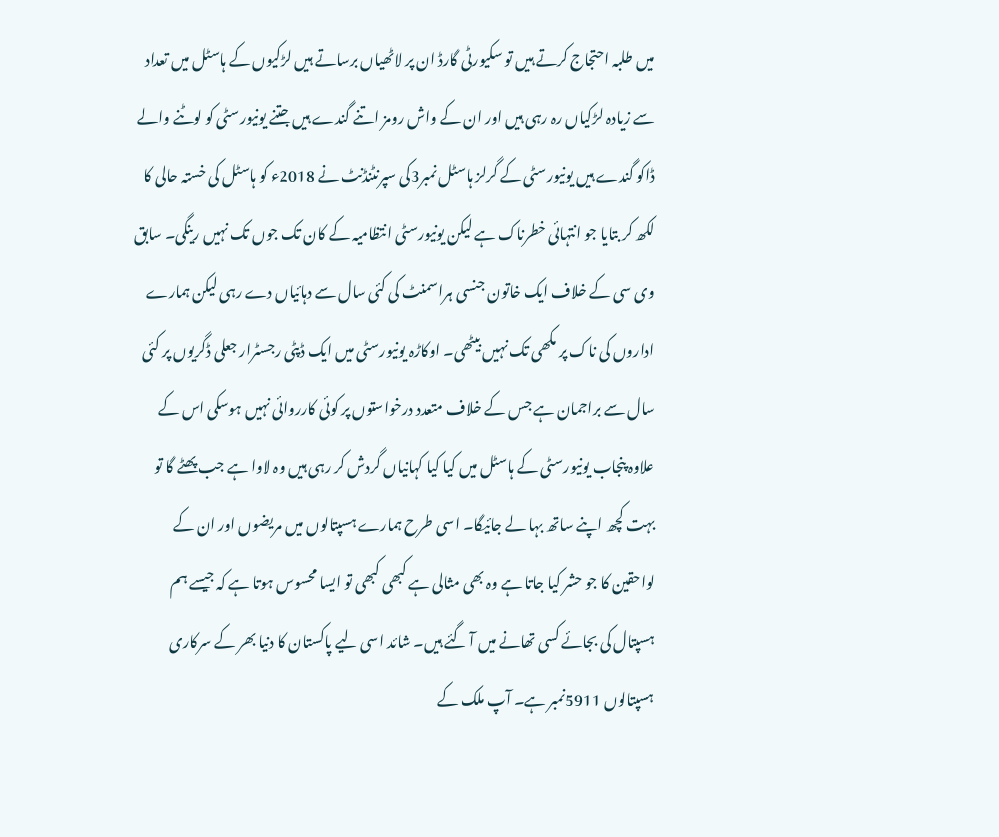میں طلبہ احتجاج کرتے ہیں تو سکیورٹی گارڈ ان پر لاٹھیاں برساتے ہیں لڑکیوں کے ہاسٹل میں تعداد سے زیادہ لڑکیاں رہ رہی ہیں اور ان کے واش رومز اتنے گندے ہیں جتنے یونیورسٹی کو لوٹنے والے ڈاکو گندے ہیں یونیورسٹی کے گرلز ہاسٹل نمبر3کی سپرنٹنڈنٹ نے 2018ء کو ہاسٹل کی خستہ حالی کا لکھ کر بتایا جو انتہائی خطرناک ہے لیکن یونیورسٹی انتظامیہ کے کان تک جوں تک نہیں رینگی۔ سابق وی سی کے خلاف ایک خاتون جنسی ہراسمنٹ کی کئی سال سے دہائیاں دے رہی لیکن ہمارے اداروں کی ناک پر مکھی تک نہیں بیٹھی۔ اوکاڑہ یونیورسٹی میں ایک ڈپٹی رجسٹرار جعلی ڈگریوں پر کئی سال سے براجمان ہے جس کے خلاف متعدد درخواستوں پر کوئی کارروائی نہیں ہوسکی اس کے علاوہ پنجاب یونیورسٹی کے ہاسٹل میں کیا کیا کہانیاں گردش کر رہی ہیں وہ لاوا ہے جب پھٹے گا تو بہت کچھ اپنے ساتھ بہا لے جائیگا۔ اسی طرح ہمارے ہسپتالوں میں مریضوں اور ان کے لواحقین کا جو حشر کیا جاتا ہے وہ بھی مثالی ہے کبھی کبھی تو ایسا محسوس ہوتا ہے کہ جیسے ہم ہسپتال کی بجائے کسی تھانے میں آ گئے ہیں۔ شائد اسی لیے پاکستان کا دنیا بھر کے سرکاری ہسپتالوں 5911نمبر ہے۔ آپ ملک کے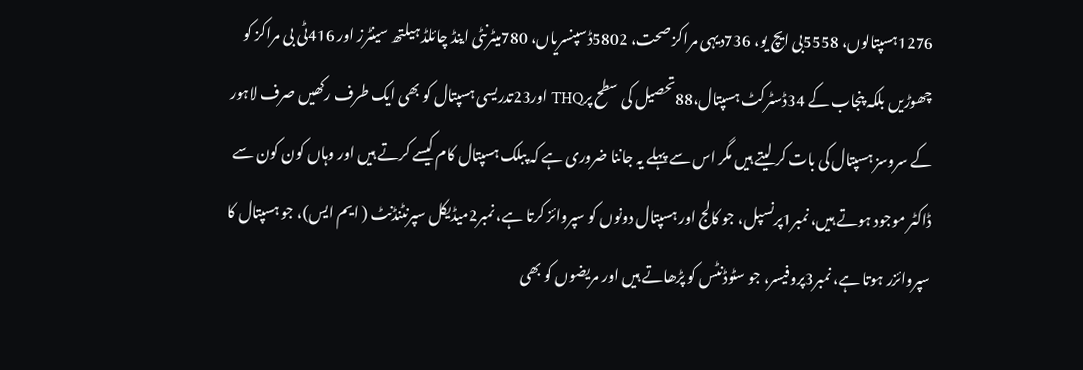1276ہسپتالوں، 5558بی ایچ یو، 736دیہی مراکز صحت، 5802ڈسپنسریاں، 780میٹرنٹی اینڈ چائلڈ ہیلتھ سینٹرز اور 416ٹی بی مراکز کو چھوڑیں بلکہ پنجاب کے 34ڈسٹرکٹ ہسپتال،88تحصیل کی سطح پرTHQ اور23تدریسی ہسپتال کو بھی ایک طرف رکھیں صرف لاہور کے سروسز ہسپتال کی بات کر لیتے ہیں مگر اس سے پہلے یہ جاننا ضروری ہے کہ پبلک ہسپتال کام کیسے کرتے ہیں اور وہاں کون کون سے ڈاکٹر موجود ہوتے ہیں، نمبر1پرنسپل، جو کالج اور ہسپتال دونوں کو سپروائز کرتا ہے، نمبر2میڈیکل سپرنٹنڈنٹ ( ایم ایس)، جو ہسپتال کا سپروائزر ہوتا ہے، نمبر3پروفیسر، جو سٹوڈنٹس کو پڑھاتے ہیں اور مریضوں کو بھی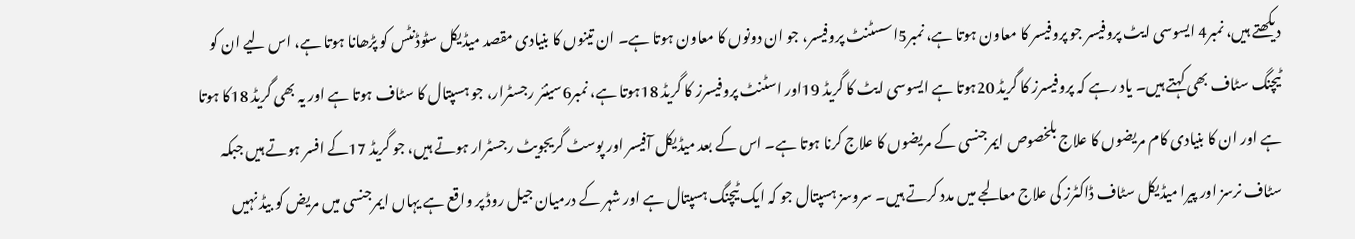دیکھتے ہیں، نمبر4 ایسوسی ایٹ پروفیسر جو پروفیسر کا معاون ہوتا ہے، نمبر5اسسٹنٹ پروفیسر، جو ان دونوں کا معاون ہوتا ہے۔ ان تینوں کا بنیادی مقصد میڈیکل سٹوڈنٹس کو پڑھانا ہوتا ہے، اس لیے ان کو ٹیچنگ سٹاف بھی کہتے ہیں۔ یاد رہے کہ پروفیسرز کا گریڈ 20ہوتا ہے ایسوسی ایٹ کا گریڈ 19اور اسٹنٹ پروفیسرز کا گریڈ 18ہوتا ہے، نمبر6سینئر رجسٹرار، جو ہسپتال کا سٹاف ہوتا ہے اور یہ بھی گریڈ 18کا ہوتا ہے اور ان کا بنیادی کام مریضوں کا علاج بلخصوص ایمرجنسی کے مریضوں کا علاج کرنا ہوتا ہے۔ اس کے بعد میڈیکل آفیسر اور پوسٹ گریجویٹ رجسٹرار ہوتے ہیں، جو گریڈ 17کے افسر ہوتے ہیں جبکہ سٹاف نرسز اور پیرا میڈیکل سٹاف ڈاکٹرز کی علاج معالجے میں مدد کرتے ہیں۔ سروسز ہسپتال جو کہ ایک ٹیچنگ ہسپتال ہے اور شہر کے درمیان جیل روڈ پر واقع ہے یہاں ایمرجنسی میں مریض کو بیڈ نہیں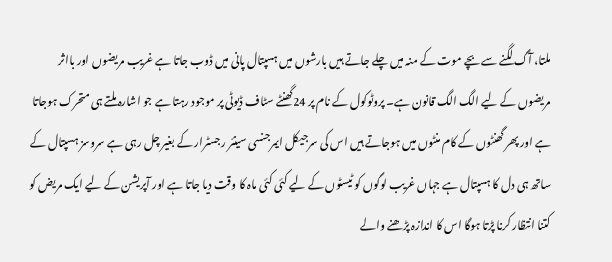ملتا، آگ لگنے سے بچے موت کے منہ میں چلے جاتے ہیں بارشوں میں ہسپتال پانی میں ڈوب جاتا ہے غریب مریضوں اور بااثر مریضوں کے لیے الگ الگ قانون ہے۔ پروٹوکول کے نام پر 24گھنٹے سٹاف ڈیوٹی پر موجود رہتا ہے جو اشارہ ملتے ہی متحرک ہوجاتا ہے اور پھر گھنٹوں کے کام منٹوں میں ہوجاتے ہیں اس کی سرجیکل ایمرجنسی سینئر رجسٹرار کے بغیر چل رہی ہے سروسز ہسپتال کے ساتھ ہی دل کا ہسپتال ہے جہاں غریب لوگوں کو ٹیسٹوں کے لیے کئی کئی ماہ کا وقت دیا جاتا ہے اور آپریشن کے لیے ایک مریض کو کتنا انتظار کرنا پڑتا ہوگا اس کا اندازہ پڑھنے والے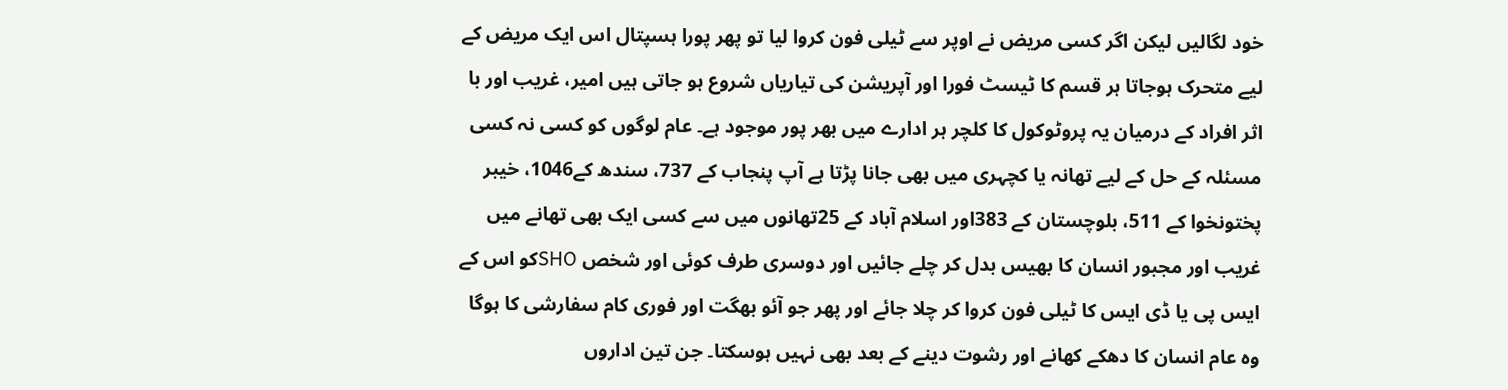خود لگالیں لیکن اگر کسی مریض نے اوپر سے ٹیلی فون کروا لیا تو پھر پورا ہسپتال اس ایک مریض کے لیے متحرک ہوجاتا ہر قسم کا ٹیسٹ فورا اور آپریشن کی تیاریاں شروع ہو جاتی ہیں امیر، غریب اور با اثر افراد کے درمیان یہ پروٹوکول کا کلچر ہر ادارے میں بھر پور موجود ہے۔ عام لوگوں کو کسی نہ کسی مسئلہ کے حل کے لیے تھانہ یا کچہری میں بھی جانا پڑتا ہے آپ پنجاب کے 737، سندھ کے1046، خیبر پختونخوا کے 511، بلوچستان کے 383اور اسلام آباد کے 25تھانوں میں سے کسی ایک بھی تھانے میں غریب اور مجبور انسان کا بھیس بدل کر چلے جائیں اور دوسری طرف کوئی اور شخص SHOکو اس کے ایس پی یا ڈی ایس کا ٹیلی فون کروا کر چلا جائے اور پھر جو آئو بھگت اور فوری کام سفارشی کا ہوگا وہ عام انسان کا دھکے کھانے اور رشوت دینے کے بعد بھی نہیں ہوسکتا۔ جن تین اداروں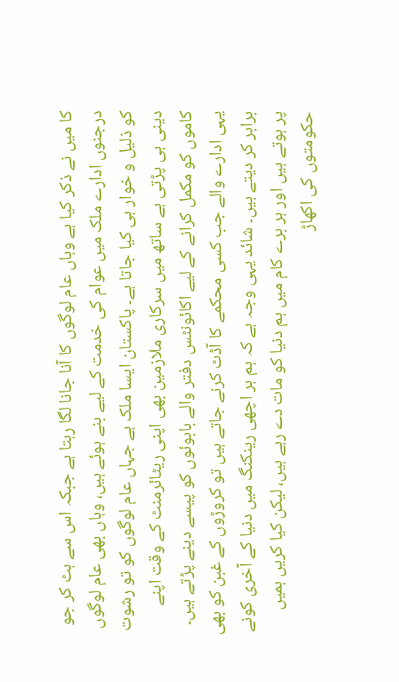کا میں نے ذکر کیا ہے وہاں عام لوگوں کا آنا جانا لگا رہتا ہے جبکہ اس سے ہٹ کر جو درجنوں ادارے ملک میں عوام کی خدمت کے لیے بنے ہوئے ہیں، وہاں بھی عام لوگوں کو ذلیل و خوار ہی کیا جاتا ہے۔ پاکستان ایسا ملک ہے جہاں عام لوگوں کو تو رشوت دینی ہی پڑتی ہے ساتھ میں سرکاری ملازمین بھی اپنی ریٹائرمنٹ کے وقت اپنے کاموں کو مکمل کرانے کے لیے اکائونٹس دفتر والے بابوئوں کو پیسے دینے پڑتے ہیں۔ یہی ادارے والے جب کسی محکمے کا آڈٹ کرنے جاتے ہیں تو کروڑوں کے غبن کو بھی برابر کر دیتے ہیں۔ شائد یہی وجہ ہے کہ ہم ہر اچھی رینکنگ میں دنیا کے آخری کونے پر ہوتے ہیں اور ہر برے کام میں ہم دنیا کو مات دے رہے ہیں، لیکن کیا کریں ہمیں حکومتوں کی اکھاڑ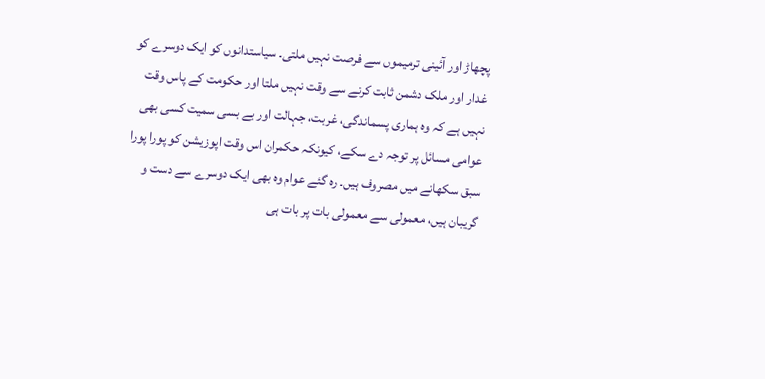پچھاڑ اور آئینی ترمیموں سے فرصت نہیں ملتی۔ سیاستدانوں کو ایک دوسرے کو غدار اور ملک دشمن ثابت کرنے سے وقت نہیں ملتا اور حکومت کے پاس وقت نہیں ہے کہ وہ ہماری پسماندگی، غربت، جہالت اور بے بسی سمیت کسی بھی عوامی مسائل پر توجہ دے سکے، کیونکہ حکمران اس وقت اپوزیشن کو پورا پورا سبق سکھانے میں مصروف ہیں۔ رہ گئے عوام وہ بھی ایک دوسرے سے دست و گریبان ہیں، معمولی سے معمولی بات پر بات ہی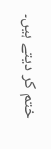ختم کر دیتے ہیں۔